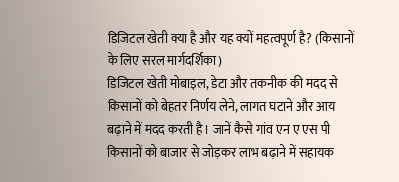डिजिटल खेती क्या है और यह क्यों महत्वपूर्ण है? (किसानों के लिए सरल मार्गदर्शिका)
डिजिटल खेती मोबाइल, डेटा और तकनीक की मदद से किसानों को बेहतर निर्णय लेने, लागत घटाने और आय बढ़ाने में मदद करती है। जानें कैसे गांव एन ए एस पी किसानों को बाजार से जोड़कर लाभ बढ़ाने में सहायक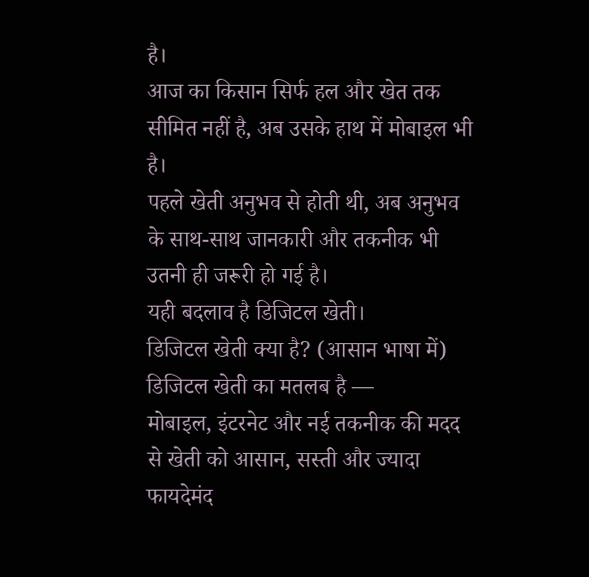है।
आज का किसान सिर्फ हल और खेत तक सीमित नहीं है, अब उसके हाथ में मोबाइल भी है।
पहले खेती अनुभव से होती थी, अब अनुभव के साथ-साथ जानकारी और तकनीक भी उतनी ही जरूरी हो गई है।
यही बदलाव है डिजिटल खेती।
डिजिटल खेती क्या है? (आसान भाषा में)
डिजिटल खेती का मतलब है —
मोबाइल, इंटरनेट और नई तकनीक की मदद से खेती को आसान, सस्ती और ज्यादा फायदेमंद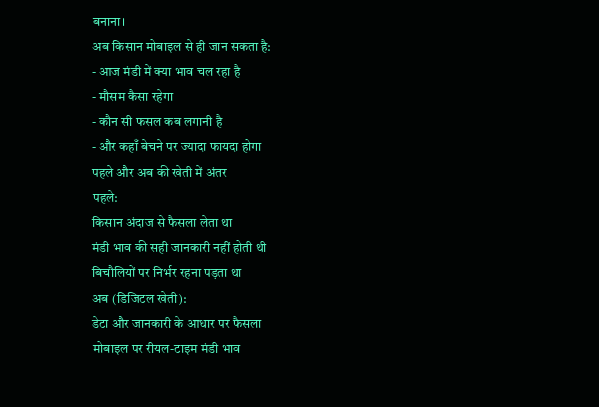बनाना।
अब किसान मोबाइल से ही जान सकता है:
- आज मंडी में क्या भाव चल रहा है
- मौसम कैसा रहेगा
- कौन सी फसल कब लगानी है
- और कहाँ बेचने पर ज्यादा फायदा होगा
पहले और अब की खेती में अंतर
पहले:
किसान अंदाज से फैसला लेता था
मंडी भाव की सही जानकारी नहीं होती थी
बिचौलियों पर निर्भर रहना पड़ता था
अब (डिजिटल खेती):
डेटा और जानकारी के आधार पर फैसला
मोबाइल पर रीयल-टाइम मंडी भाव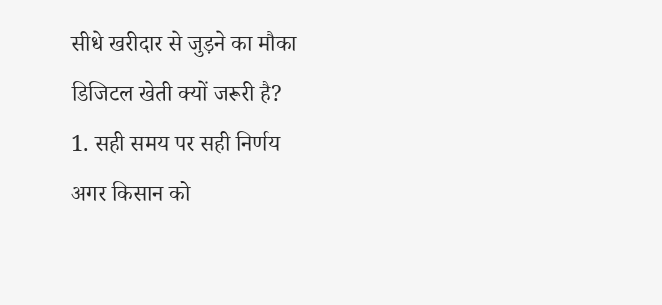सीधे खरीदार से जुड़ने का मौका
डिजिटल खेती क्यों जरूरी है?
1. सही समय पर सही निर्णय
अगर किसान को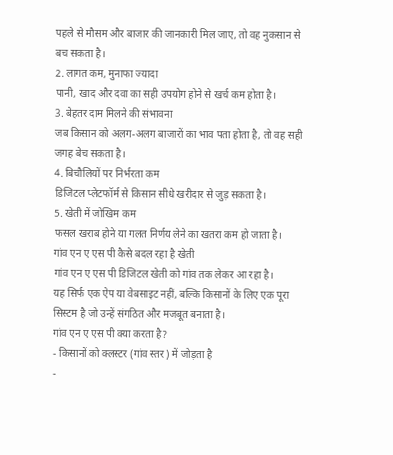पहले से मौसम और बाजार की जानकारी मिल जाए, तो वह नुकसान से बच सकता है।
2. लागत कम, मुनाफा ज्यादा
पानी, खाद और दवा का सही उपयोग होने से खर्च कम होता है।
3. बेहतर दाम मिलने की संभावना
जब किसान को अलग-अलग बाजारों का भाव पता होता है, तो वह सही जगह बेच सकता है।
4. बिचौलियों पर निर्भरता कम
डिजिटल प्लेटफॉर्म से किसान सीधे खरीदार से जुड़ सकता है।
5. खेती में जोखिम कम
फसल खराब होने या गलत निर्णय लेने का खतरा कम हो जाता है।
गांव एन ए एस पी कैसे बदल रहा है खेती
गांव एन ए एस पी डिजिटल खेती को गांव तक लेकर आ रहा है।
यह सिर्फ एक ऐप या वेबसाइट नहीं, बल्कि किसानों के लिए एक पूरा सिस्टम है जो उन्हें संगठित और मजबूत बनाता है।
गांव एन ए एस पी क्या करता है?
- किसानों को क्लस्टर (गांव स्तर) में जोड़ता है
-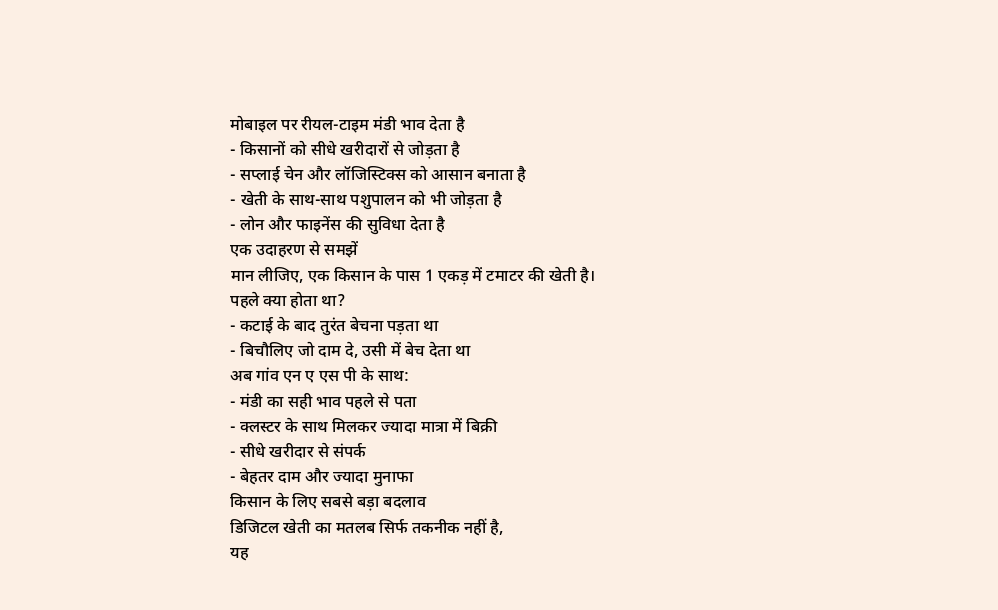मोबाइल पर रीयल-टाइम मंडी भाव देता है
- किसानों को सीधे खरीदारों से जोड़ता है
- सप्लाई चेन और लॉजिस्टिक्स को आसान बनाता है
- खेती के साथ-साथ पशुपालन को भी जोड़ता है
- लोन और फाइनेंस की सुविधा देता है
एक उदाहरण से समझें
मान लीजिए, एक किसान के पास 1 एकड़ में टमाटर की खेती है।
पहले क्या होता था?
- कटाई के बाद तुरंत बेचना पड़ता था
- बिचौलिए जो दाम दे, उसी में बेच देता था
अब गांव एन ए एस पी के साथ:
- मंडी का सही भाव पहले से पता
- क्लस्टर के साथ मिलकर ज्यादा मात्रा में बिक्री
- सीधे खरीदार से संपर्क
- बेहतर दाम और ज्यादा मुनाफा
किसान के लिए सबसे बड़ा बदलाव
डिजिटल खेती का मतलब सिर्फ तकनीक नहीं है,
यह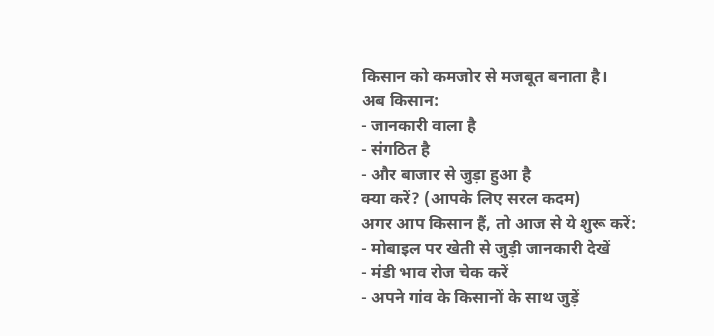किसान को कमजोर से मजबूत बनाता है।
अब किसान:
- जानकारी वाला है
- संगठित है
- और बाजार से जुड़ा हुआ है
क्या करें? (आपके लिए सरल कदम)
अगर आप किसान हैं, तो आज से ये शुरू करें:
- मोबाइल पर खेती से जुड़ी जानकारी देखें
- मंडी भाव रोज चेक करें
- अपने गांव के किसानों के साथ जुड़ें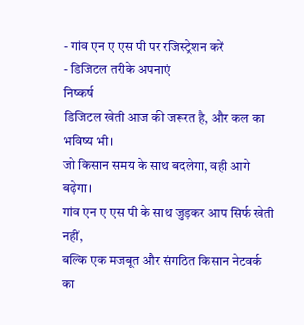- गांव एन ए एस पी पर रजिस्ट्रेशन करें
- डिजिटल तरीके अपनाएं
निष्कर्ष
डिजिटल खेती आज की जरूरत है, और कल का भविष्य भी।
जो किसान समय के साथ बदलेगा, वही आगे बढ़ेगा।
गांव एन ए एस पी के साथ जुड़कर आप सिर्फ खेती नहीं,
बल्कि एक मजबूत और संगठित किसान नेटवर्क का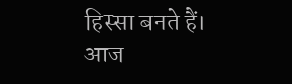हिस्सा बनते हैं।
आज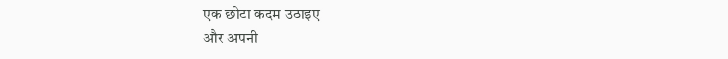एक छोटा कदम उठाइए
और अपनी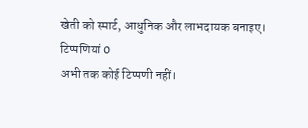खेती को स्मार्ट, आधुनिक और लाभदायक बनाइए।
टिप्पणियां 0
अभी तक कोई टिप्पणी नहीं।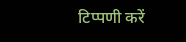टिप्पणी करें